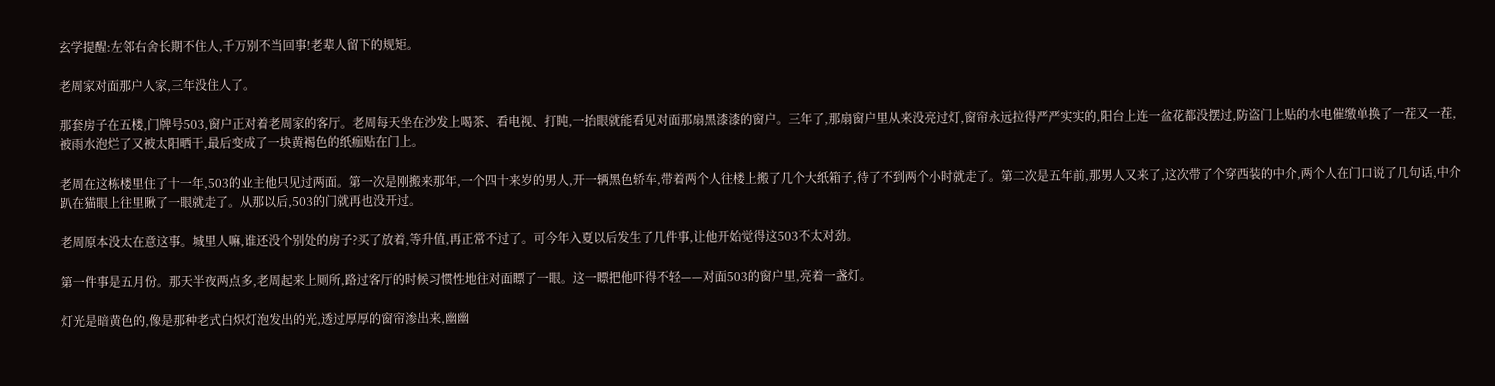玄学提醒:左邻右舍长期不住人,千万别不当回事!老辈人留下的规矩。

老周家对面那户人家,三年没住人了。

那套房子在五楼,门牌号503,窗户正对着老周家的客厅。老周每天坐在沙发上喝茶、看电视、打盹,一抬眼就能看见对面那扇黑漆漆的窗户。三年了,那扇窗户里从来没亮过灯,窗帘永远拉得严严实实的,阳台上连一盆花都没摆过,防盗门上贴的水电催缴单换了一茬又一茬,被雨水泡烂了又被太阳晒干,最后变成了一块黄褐色的纸痂贴在门上。

老周在这栋楼里住了十一年,503的业主他只见过两面。第一次是刚搬来那年,一个四十来岁的男人,开一辆黑色轿车,带着两个人往楼上搬了几个大纸箱子,待了不到两个小时就走了。第二次是五年前,那男人又来了,这次带了个穿西装的中介,两个人在门口说了几句话,中介趴在猫眼上往里瞅了一眼就走了。从那以后,503的门就再也没开过。

老周原本没太在意这事。城里人嘛,谁还没个别处的房子?买了放着,等升值,再正常不过了。可今年入夏以后发生了几件事,让他开始觉得这503不太对劲。

第一件事是五月份。那天半夜两点多,老周起来上厕所,路过客厅的时候习惯性地往对面瞟了一眼。这一瞟把他吓得不轻——对面503的窗户里,亮着一盏灯。

灯光是暗黄色的,像是那种老式白炽灯泡发出的光,透过厚厚的窗帘渗出来,幽幽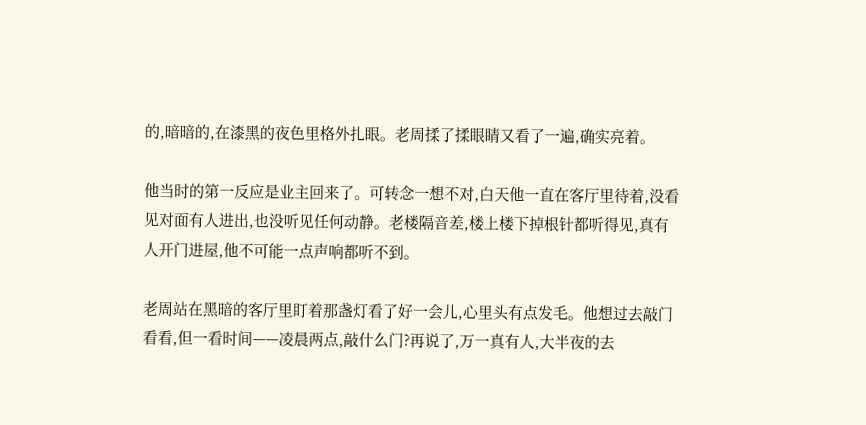的,暗暗的,在漆黑的夜色里格外扎眼。老周揉了揉眼睛又看了一遍,确实亮着。

他当时的第一反应是业主回来了。可转念一想不对,白天他一直在客厅里待着,没看见对面有人进出,也没听见任何动静。老楼隔音差,楼上楼下掉根针都听得见,真有人开门进屋,他不可能一点声响都听不到。

老周站在黑暗的客厅里盯着那盏灯看了好一会儿,心里头有点发毛。他想过去敲门看看,但一看时间——凌晨两点,敲什么门?再说了,万一真有人,大半夜的去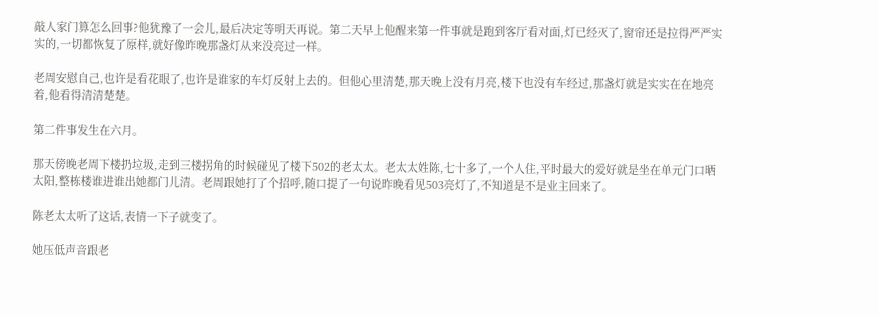敲人家门算怎么回事?他犹豫了一会儿,最后决定等明天再说。第二天早上他醒来第一件事就是跑到客厅看对面,灯已经灭了,窗帘还是拉得严严实实的,一切都恢复了原样,就好像昨晚那盏灯从来没亮过一样。

老周安慰自己,也许是看花眼了,也许是谁家的车灯反射上去的。但他心里清楚,那天晚上没有月亮,楼下也没有车经过,那盏灯就是实实在在地亮着,他看得清清楚楚。

第二件事发生在六月。

那天傍晚老周下楼扔垃圾,走到三楼拐角的时候碰见了楼下502的老太太。老太太姓陈,七十多了,一个人住,平时最大的爱好就是坐在单元门口晒太阳,整栋楼谁进谁出她都门儿清。老周跟她打了个招呼,随口提了一句说昨晚看见503亮灯了,不知道是不是业主回来了。

陈老太太听了这话,表情一下子就变了。

她压低声音跟老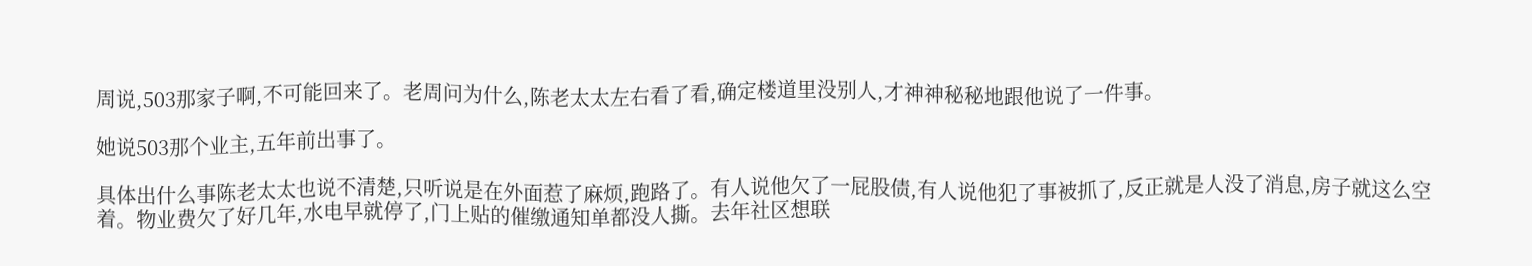周说,503那家子啊,不可能回来了。老周问为什么,陈老太太左右看了看,确定楼道里没别人,才神神秘秘地跟他说了一件事。

她说503那个业主,五年前出事了。

具体出什么事陈老太太也说不清楚,只听说是在外面惹了麻烦,跑路了。有人说他欠了一屁股债,有人说他犯了事被抓了,反正就是人没了消息,房子就这么空着。物业费欠了好几年,水电早就停了,门上贴的催缴通知单都没人撕。去年社区想联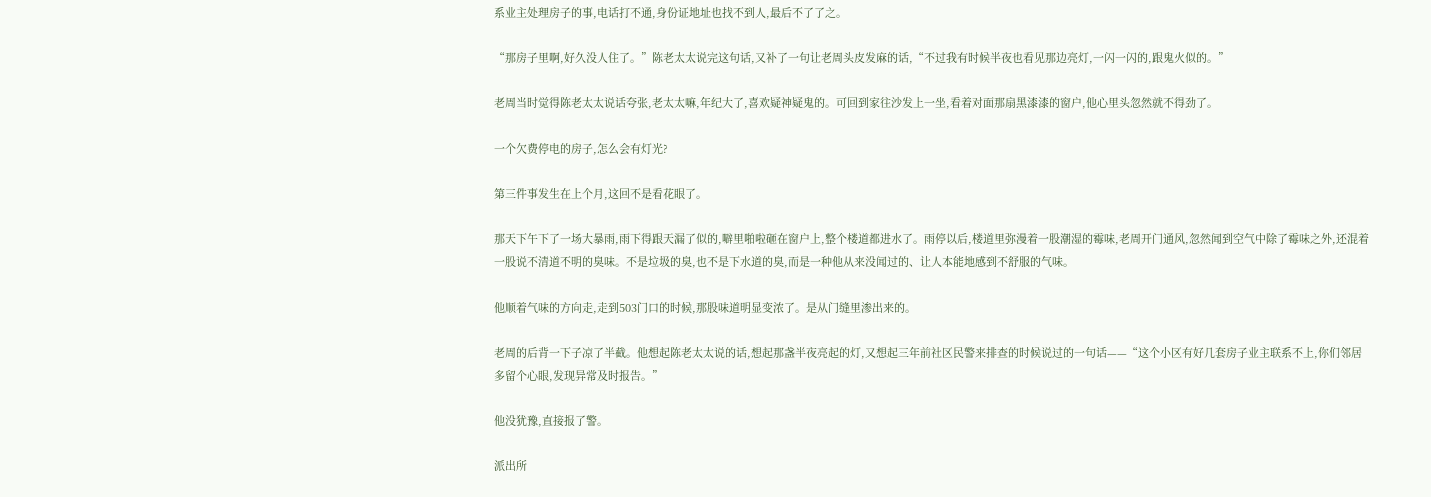系业主处理房子的事,电话打不通,身份证地址也找不到人,最后不了了之。

“那房子里啊,好久没人住了。”陈老太太说完这句话,又补了一句让老周头皮发麻的话,“不过我有时候半夜也看见那边亮灯,一闪一闪的,跟鬼火似的。”

老周当时觉得陈老太太说话夸张,老太太嘛,年纪大了,喜欢疑神疑鬼的。可回到家往沙发上一坐,看着对面那扇黑漆漆的窗户,他心里头忽然就不得劲了。

一个欠费停电的房子,怎么会有灯光?

第三件事发生在上个月,这回不是看花眼了。

那天下午下了一场大暴雨,雨下得跟天漏了似的,噼里啪啦砸在窗户上,整个楼道都进水了。雨停以后,楼道里弥漫着一股潮湿的霉味,老周开门通风,忽然闻到空气中除了霉味之外,还混着一股说不清道不明的臭味。不是垃圾的臭,也不是下水道的臭,而是一种他从来没闻过的、让人本能地感到不舒服的气味。

他顺着气味的方向走,走到503门口的时候,那股味道明显变浓了。是从门缝里渗出来的。

老周的后背一下子凉了半截。他想起陈老太太说的话,想起那盏半夜亮起的灯,又想起三年前社区民警来排查的时候说过的一句话——“这个小区有好几套房子业主联系不上,你们邻居多留个心眼,发现异常及时报告。”

他没犹豫,直接报了警。

派出所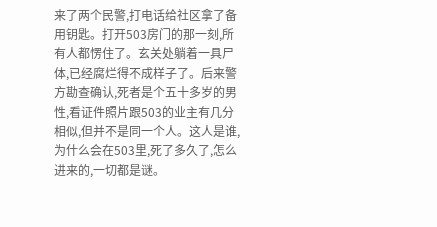来了两个民警,打电话给社区拿了备用钥匙。打开503房门的那一刻,所有人都愣住了。玄关处躺着一具尸体,已经腐烂得不成样子了。后来警方勘查确认,死者是个五十多岁的男性,看证件照片跟503的业主有几分相似,但并不是同一个人。这人是谁,为什么会在503里,死了多久了,怎么进来的,一切都是谜。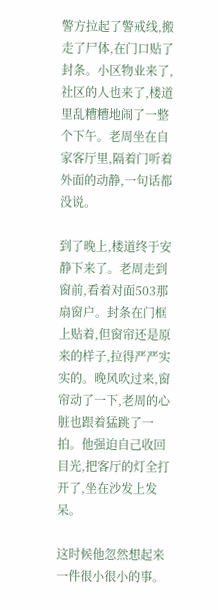警方拉起了警戒线,搬走了尸体,在门口贴了封条。小区物业来了,社区的人也来了,楼道里乱糟糟地闹了一整个下午。老周坐在自家客厅里,隔着门听着外面的动静,一句话都没说。

到了晚上,楼道终于安静下来了。老周走到窗前,看着对面503那扇窗户。封条在门框上贴着,但窗帘还是原来的样子,拉得严严实实的。晚风吹过来,窗帘动了一下,老周的心脏也跟着猛跳了一拍。他强迫自己收回目光,把客厅的灯全打开了,坐在沙发上发呆。

这时候他忽然想起来一件很小很小的事。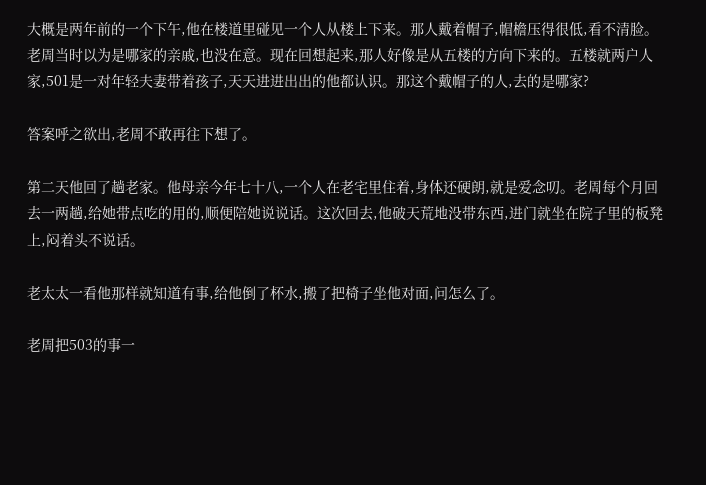大概是两年前的一个下午,他在楼道里碰见一个人从楼上下来。那人戴着帽子,帽檐压得很低,看不清脸。老周当时以为是哪家的亲戚,也没在意。现在回想起来,那人好像是从五楼的方向下来的。五楼就两户人家,501是一对年轻夫妻带着孩子,天天进进出出的他都认识。那这个戴帽子的人,去的是哪家?

答案呼之欲出,老周不敢再往下想了。

第二天他回了趟老家。他母亲今年七十八,一个人在老宅里住着,身体还硬朗,就是爱念叨。老周每个月回去一两趟,给她带点吃的用的,顺便陪她说说话。这次回去,他破天荒地没带东西,进门就坐在院子里的板凳上,闷着头不说话。

老太太一看他那样就知道有事,给他倒了杯水,搬了把椅子坐他对面,问怎么了。

老周把503的事一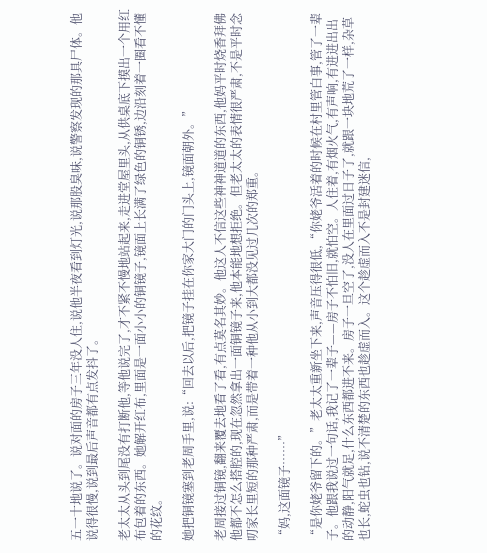五一十地说了。说对面的房子三年没人住,说他半夜看到灯光,说那股臭味,说警察发现的那具尸体。他说得很慢,说到最后声音都有点发抖了。

老太太从头到尾没有打断他,等他说完了,才不紧不慢地站起来,走进堂屋里头,从供桌底下摸出一个用红布包着的东西。她解开红布,里面是一面小小的铜镜子,镜面上长满了绿色的铜锈,边沿刻着一圈看不懂的花纹。

她把铜镜塞到老周手里,说:“回去以后,把镜子挂在你家大门的门头上,镜面朝外。”

老周接过铜镜,翻来覆去地看了看,有点莫名其妙。他这人不信这些神神道道的东西,他妈平时烧香拜佛他都不怎么搭腔的,现在忽然拿出一面铜镜子来,他本能地想拒绝。但老太太的表情很严肃,不是平时念叨家长里短的那种严肃,而是带着一种他从小到大都没见过几次的郑重。

“妈,这面镜子……”

“是你姥爷留下的。”老太太重新坐下来,声音压得很低,“你姥爷活着的时候在村里管白事,管了一辈子。他跟我说过一句话,我记了一辈子——房子不怕旧,就怕空。人住着,有烟火气,有声响,有进进出出的动静,阳气就足,什么东西都进不来。房子一旦空了,没人在里面过日子了,就跟一块地荒了一样,杂草也长,蛇虫也钻,说不清楚的东西也趁虚而入。这个趁虚而入不是封建迷信,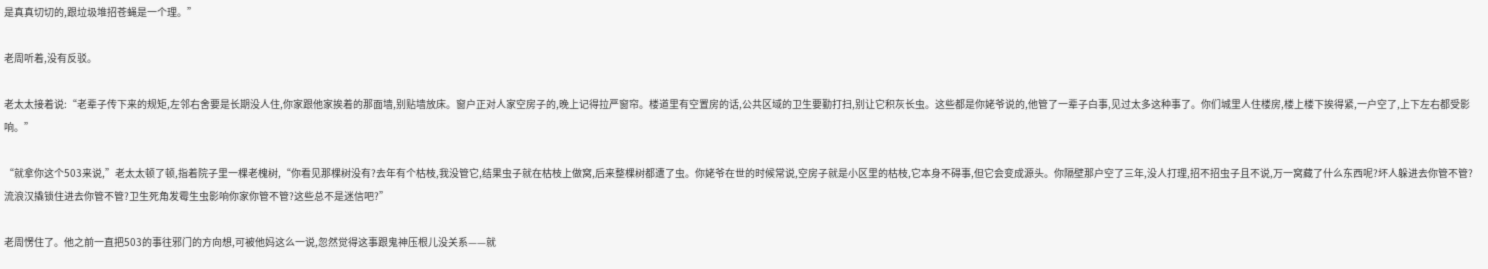是真真切切的,跟垃圾堆招苍蝇是一个理。”

老周听着,没有反驳。

老太太接着说:“老辈子传下来的规矩,左邻右舍要是长期没人住,你家跟他家挨着的那面墙,别贴墙放床。窗户正对人家空房子的,晚上记得拉严窗帘。楼道里有空置房的话,公共区域的卫生要勤打扫,别让它积灰长虫。这些都是你姥爷说的,他管了一辈子白事,见过太多这种事了。你们城里人住楼房,楼上楼下挨得紧,一户空了,上下左右都受影响。”

“就拿你这个503来说,”老太太顿了顿,指着院子里一棵老槐树,“你看见那棵树没有?去年有个枯枝,我没管它,结果虫子就在枯枝上做窝,后来整棵树都遭了虫。你姥爷在世的时候常说,空房子就是小区里的枯枝,它本身不碍事,但它会变成源头。你隔壁那户空了三年,没人打理,招不招虫子且不说,万一窝藏了什么东西呢?坏人躲进去你管不管?流浪汉撬锁住进去你管不管?卫生死角发霉生虫影响你家你管不管?这些总不是迷信吧?”

老周愣住了。他之前一直把503的事往邪门的方向想,可被他妈这么一说,忽然觉得这事跟鬼神压根儿没关系——就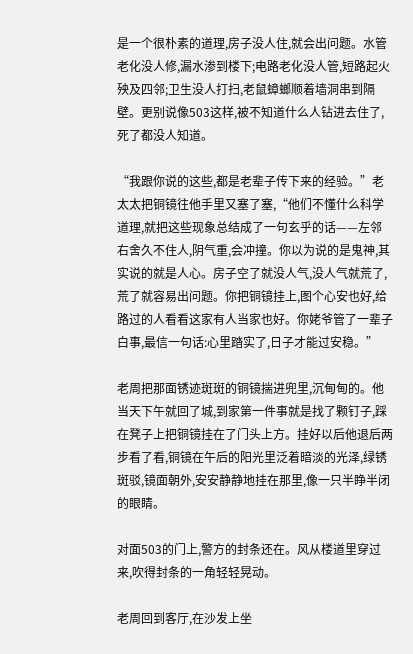是一个很朴素的道理,房子没人住,就会出问题。水管老化没人修,漏水渗到楼下;电路老化没人管,短路起火殃及四邻;卫生没人打扫,老鼠蟑螂顺着墙洞串到隔壁。更别说像503这样,被不知道什么人钻进去住了,死了都没人知道。

“我跟你说的这些,都是老辈子传下来的经验。”老太太把铜镜往他手里又塞了塞,“他们不懂什么科学道理,就把这些现象总结成了一句玄乎的话——左邻右舍久不住人,阴气重,会冲撞。你以为说的是鬼神,其实说的就是人心。房子空了就没人气,没人气就荒了,荒了就容易出问题。你把铜镜挂上,图个心安也好,给路过的人看看这家有人当家也好。你姥爷管了一辈子白事,最信一句话:心里踏实了,日子才能过安稳。”

老周把那面锈迹斑斑的铜镜揣进兜里,沉甸甸的。他当天下午就回了城,到家第一件事就是找了颗钉子,踩在凳子上把铜镜挂在了门头上方。挂好以后他退后两步看了看,铜镜在午后的阳光里泛着暗淡的光泽,绿锈斑驳,镜面朝外,安安静静地挂在那里,像一只半睁半闭的眼睛。

对面503的门上,警方的封条还在。风从楼道里穿过来,吹得封条的一角轻轻晃动。

老周回到客厅,在沙发上坐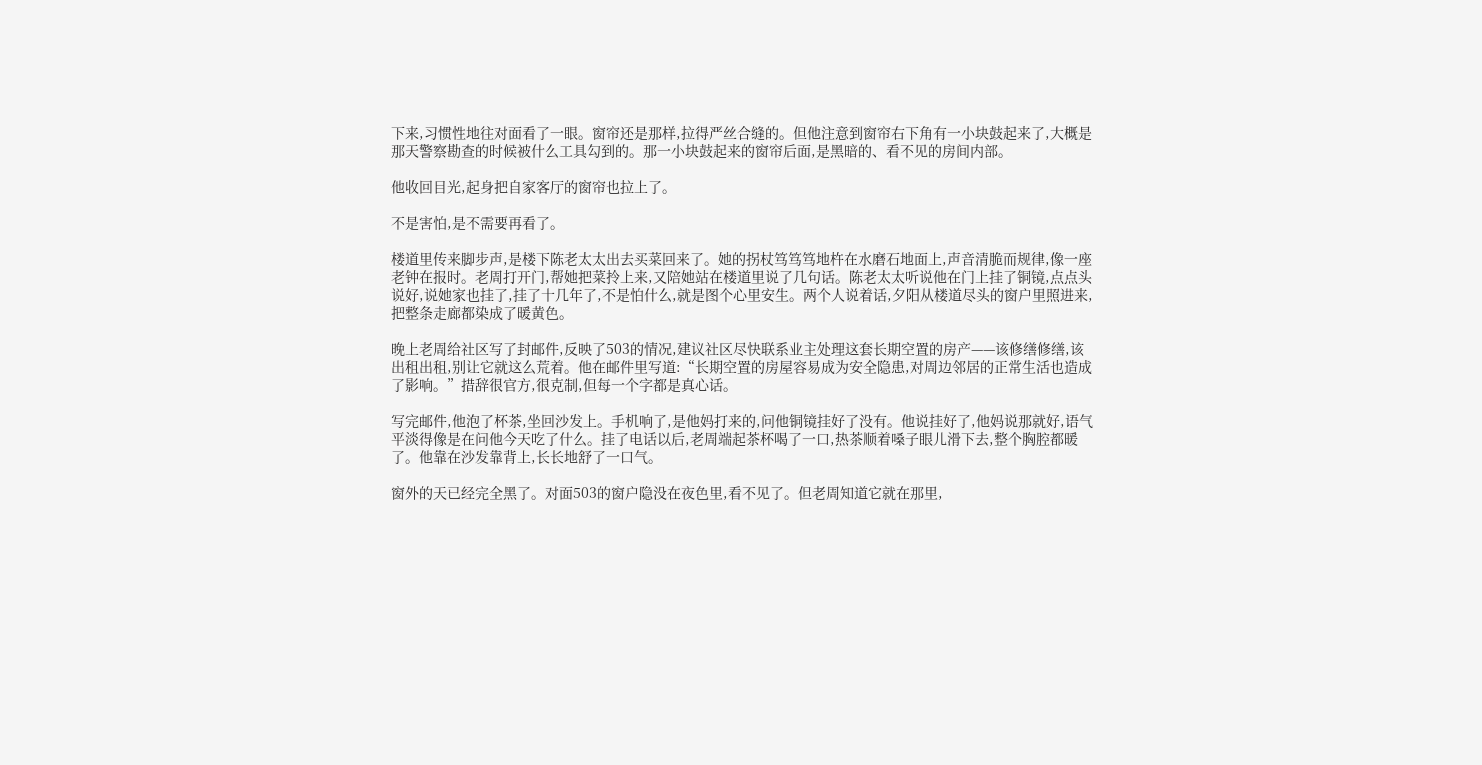下来,习惯性地往对面看了一眼。窗帘还是那样,拉得严丝合缝的。但他注意到窗帘右下角有一小块鼓起来了,大概是那天警察勘查的时候被什么工具勾到的。那一小块鼓起来的窗帘后面,是黑暗的、看不见的房间内部。

他收回目光,起身把自家客厅的窗帘也拉上了。

不是害怕,是不需要再看了。

楼道里传来脚步声,是楼下陈老太太出去买菜回来了。她的拐杖笃笃笃地杵在水磨石地面上,声音清脆而规律,像一座老钟在报时。老周打开门,帮她把菜拎上来,又陪她站在楼道里说了几句话。陈老太太听说他在门上挂了铜镜,点点头说好,说她家也挂了,挂了十几年了,不是怕什么,就是图个心里安生。两个人说着话,夕阳从楼道尽头的窗户里照进来,把整条走廊都染成了暖黄色。

晚上老周给社区写了封邮件,反映了503的情况,建议社区尽快联系业主处理这套长期空置的房产——该修缮修缮,该出租出租,别让它就这么荒着。他在邮件里写道:“长期空置的房屋容易成为安全隐患,对周边邻居的正常生活也造成了影响。”措辞很官方,很克制,但每一个字都是真心话。

写完邮件,他泡了杯茶,坐回沙发上。手机响了,是他妈打来的,问他铜镜挂好了没有。他说挂好了,他妈说那就好,语气平淡得像是在问他今天吃了什么。挂了电话以后,老周端起茶杯喝了一口,热茶顺着嗓子眼儿滑下去,整个胸腔都暖了。他靠在沙发靠背上,长长地舒了一口气。

窗外的天已经完全黑了。对面503的窗户隐没在夜色里,看不见了。但老周知道它就在那里,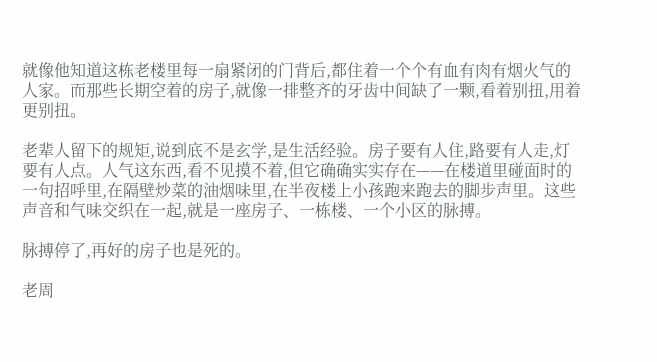就像他知道这栋老楼里每一扇紧闭的门背后,都住着一个个有血有肉有烟火气的人家。而那些长期空着的房子,就像一排整齐的牙齿中间缺了一颗,看着别扭,用着更别扭。

老辈人留下的规矩,说到底不是玄学,是生活经验。房子要有人住,路要有人走,灯要有人点。人气这东西,看不见摸不着,但它确确实实存在——在楼道里碰面时的一句招呼里,在隔壁炒菜的油烟味里,在半夜楼上小孩跑来跑去的脚步声里。这些声音和气味交织在一起,就是一座房子、一栋楼、一个小区的脉搏。

脉搏停了,再好的房子也是死的。

老周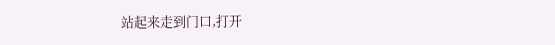站起来走到门口,打开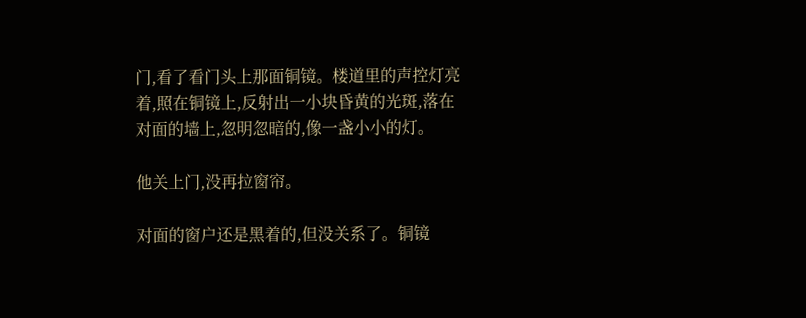门,看了看门头上那面铜镜。楼道里的声控灯亮着,照在铜镜上,反射出一小块昏黄的光斑,落在对面的墙上,忽明忽暗的,像一盏小小的灯。

他关上门,没再拉窗帘。

对面的窗户还是黑着的,但没关系了。铜镜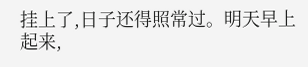挂上了,日子还得照常过。明天早上起来,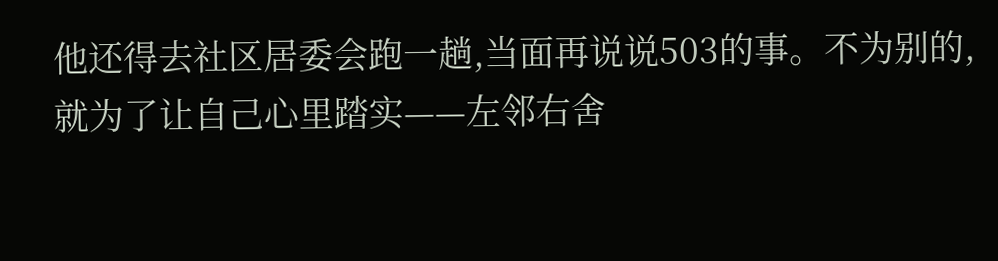他还得去社区居委会跑一趟,当面再说说503的事。不为别的,就为了让自己心里踏实——左邻右舍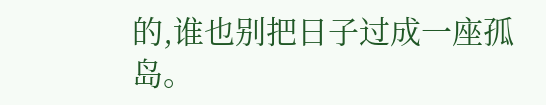的,谁也别把日子过成一座孤岛。